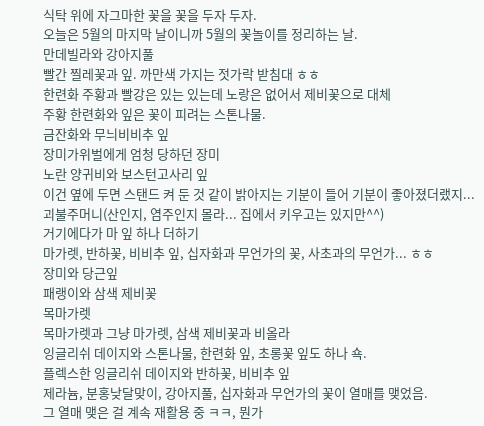식탁 위에 자그마한 꽃을 꽃을 두자 두자.
오늘은 5월의 마지막 날이니까 5월의 꽃놀이를 정리하는 날.
만데빌라와 강아지풀
빨간 찔레꽃과 잎. 까만색 가지는 젓가락 받침대 ㅎㅎ
한련화 주황과 빨강은 있는 있는데 노랑은 없어서 제비꽃으로 대체
주황 한련화와 잎은 꽃이 피려는 스톤나물.
금잔화와 무늬비비추 잎
장미가위벌에게 엄청 당하던 장미
노란 양귀비와 보스턴고사리 잎
이건 옆에 두면 스탠드 켜 둔 것 같이 밝아지는 기분이 들어 기분이 좋아졌더랬지...
괴불주머니(산인지, 염주인지 몰라... 집에서 키우고는 있지만^^)
거기에다가 마 잎 하나 더하기
마가렛, 반하꽃, 비비추 잎, 십자화과 무언가의 꽃, 사초과의 무언가... ㅎㅎ
장미와 당근잎
패랭이와 삼색 제비꽃
목마가렛
목마가렛과 그냥 마가렛, 삼색 제비꽃과 비올라
잉글리쉬 데이지와 스톤나물, 한련화 잎, 초롱꽃 잎도 하나 쇽.
플렉스한 잉글리쉬 데이지와 반하꽃, 비비추 잎
제라늄, 분홍낮달맞이, 강아지풀, 십자화과 무언가의 꽃이 열매를 맺었음.
그 열매 맺은 걸 계속 재활용 중 ㅋㅋ, 뭔가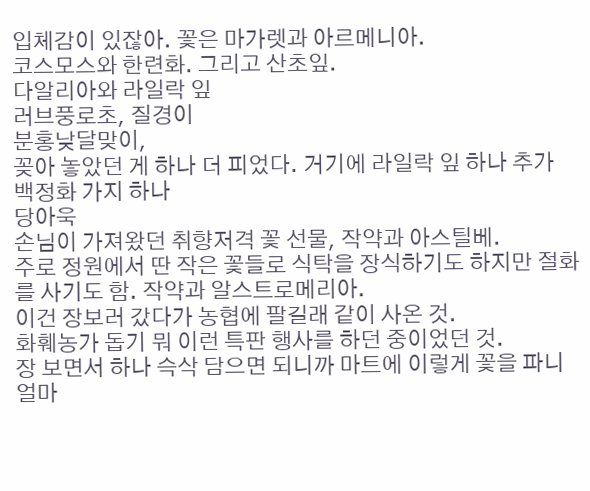입체감이 있잖아. 꽃은 마가렛과 아르메니아.
코스모스와 한련화. 그리고 산초잎.
다알리아와 라일락 잎
러브풍로초, 질경이
분홍낮달맞이,
꽂아 놓았던 게 하나 더 피었다. 거기에 라일락 잎 하나 추가
백정화 가지 하나
당아욱
손님이 가져왔던 취향저격 꽃 선물, 작약과 아스틸베.
주로 정원에서 딴 작은 꽃들로 식탁을 장식하기도 하지만 절화를 사기도 함. 작약과 알스트로메리아.
이건 장보러 갔다가 농협에 팔길래 같이 사온 것.
화훼농가 돕기 뭐 이런 특판 행사를 하던 중이었던 것.
장 보면서 하나 슥삭 담으면 되니까 마트에 이렇게 꽃을 파니 얼마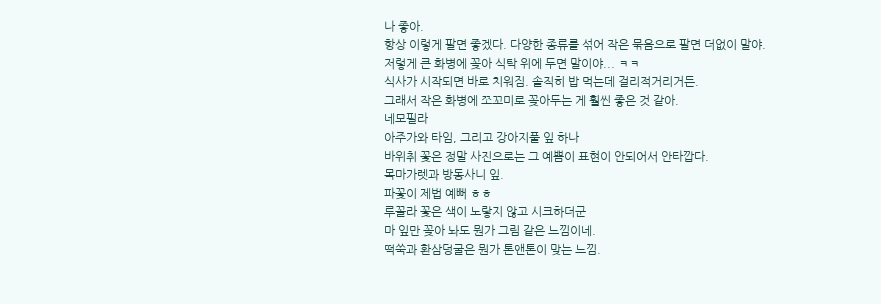나 좋아.
항상 이렇게 팔면 좋겠다. 다양한 종류를 섞어 작은 묶음으로 팔면 더없이 말야.
저렇게 큰 화병에 꽂아 식탁 위에 두면 말이야... ㅋㅋ
식사가 시작되면 바로 치워짐. 솔직히 밥 먹는데 걸리적거리거든.
그래서 작은 화병에 쪼꼬미로 꽂아두는 게 훨씬 좋은 것 같아.
네모필라
아주가와 타임, 그리고 강아지풀 잎 하나
바위취 꽃은 정말 사진으로는 그 예쁨이 표현이 안되어서 안타깝다.
목마가렛과 방동사니 잎.
파꽃이 제법 예뻐 ㅎㅎ
루꼴라 꽃은 색이 노랗지 않고 시크하더군
마 잎만 꽂아 놔도 뭔가 그림 같은 느낌이네.
떡쑥과 환삼덩굴은 뭔가 톤앤톤이 맞는 느낌.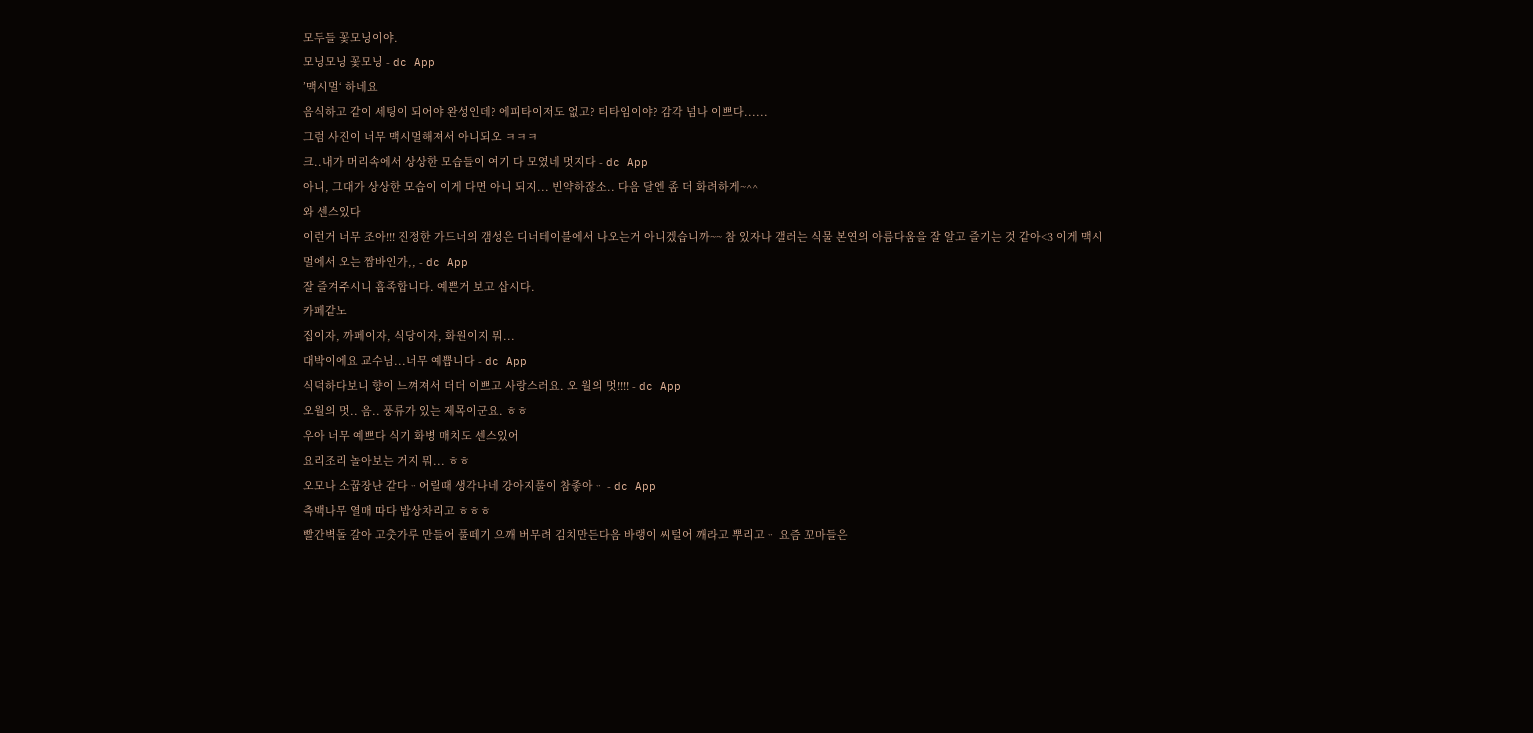모두들 꽃모닝이야.
모닝모닝 꽃모닝 - dc App
’맥시멀‘ 하네요
음식하고 같이 세팅이 되어야 완성인데? 에피타이저도 없고? 티타임이야? 감각 넘나 이쁘다......
그럼 사진이 너무 맥시멀해져서 아니되오 ㅋㅋㅋ
크..내가 머리속에서 상상한 모습들이 여기 다 모였네 멋지다 - dc App
아니, 그대가 상상한 모습이 이게 다면 아니 되지... 빈약하잖소.. 다음 달엔 좀 더 화려하게~^^
와 센스있다
이런거 너무 조아!!! 진정한 가드너의 갬성은 디너테이블에서 나오는거 아니겠습니까~~ 참 있자나 갤러는 식물 본연의 아름다움을 잘 알고 즐기는 것 같아<3 이게 맥시멀에서 오는 짬바인가,, - dc App
잘 즐겨주시니 흡족합니다. 예쁜거 보고 삽시다.
카페같노
집이자, 까페이자, 식당이자, 화원이지 뭐...
대박이에요 교수님...너무 예쁩니다 - dc App
식덕하다보니 향이 느껴져서 더더 이쁘고 사랑스러요. 오 월의 멋!!!! - dc App
오월의 멋.. 음.. 풍류가 있는 제목이군요. ㅎㅎ
우아 너무 예쁘다 식기 화병 매치도 센스있어
요리조리 놀아보는 거지 뭐... ㅎㅎ
오모나 소꿉장난 같다ᆢ어릴때 생각나네 강아지풀이 참좋아ᆢ - dc App
측백나무 열매 따다 밥상차리고 ㅎㅎㅎ
빨간벽돌 갈아 고춧가루 만들어 풀떼기 으깨 버무려 김치만든다음 바랭이 씨털어 깨라고 뿌리고ᆢ 요즘 꼬마들은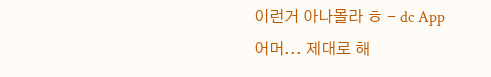이런거 아나몰라 ㅎ - dc App
어머... 제대로 해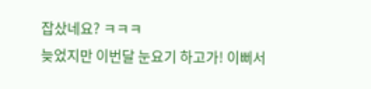잡샀네요? ㅋㅋㅋ
늦었지만 이번달 눈요기 하고가! 이뻐서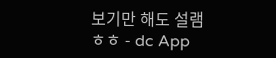보기만 해도 설램ㅎㅎ - dc App